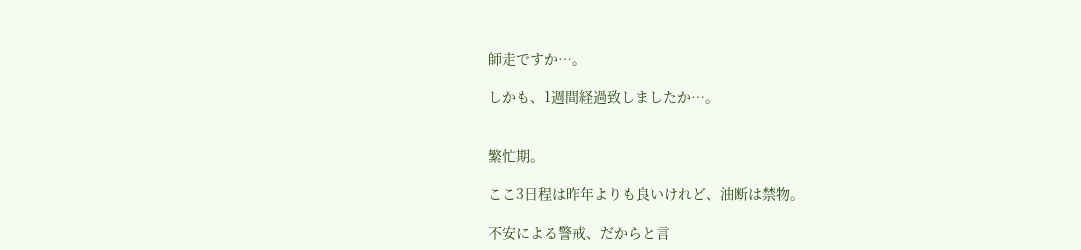師走ですか…。

しかも、1週間経過致しましたか…。


繁忙期。

ここ3日程は昨年よりも良いけれど、油断は禁物。

不安による警戒、だからと言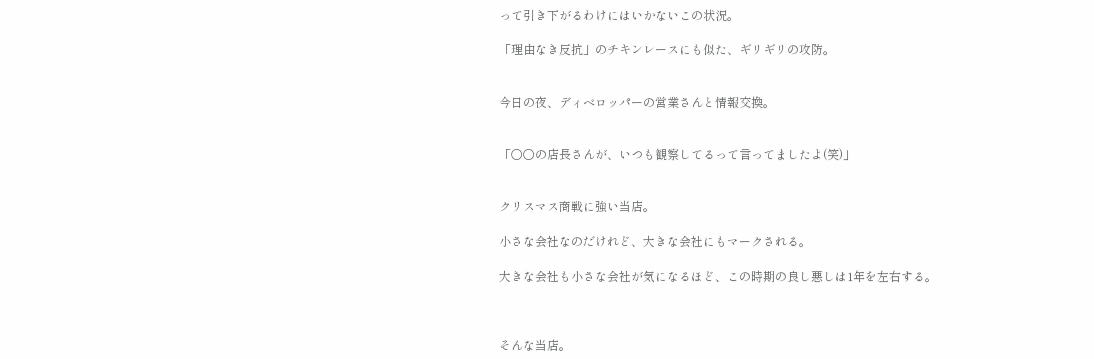って引き下がるわけにはいかないこの状況。

「理由なき反抗」のチキンレースにも似た、ギリギリの攻防。


今日の夜、ディベロッパーの営業さんと情報交換。


「○○の店長さんが、いつも観察してるって言ってましたよ(笑)」


クリスマス商戦に強い当店。

小さな会社なのだけれど、大きな会社にもマークされる。

大きな会社も小さな会社が気になるほど、この時期の良し悪しは1年を左右する。



そんな当店。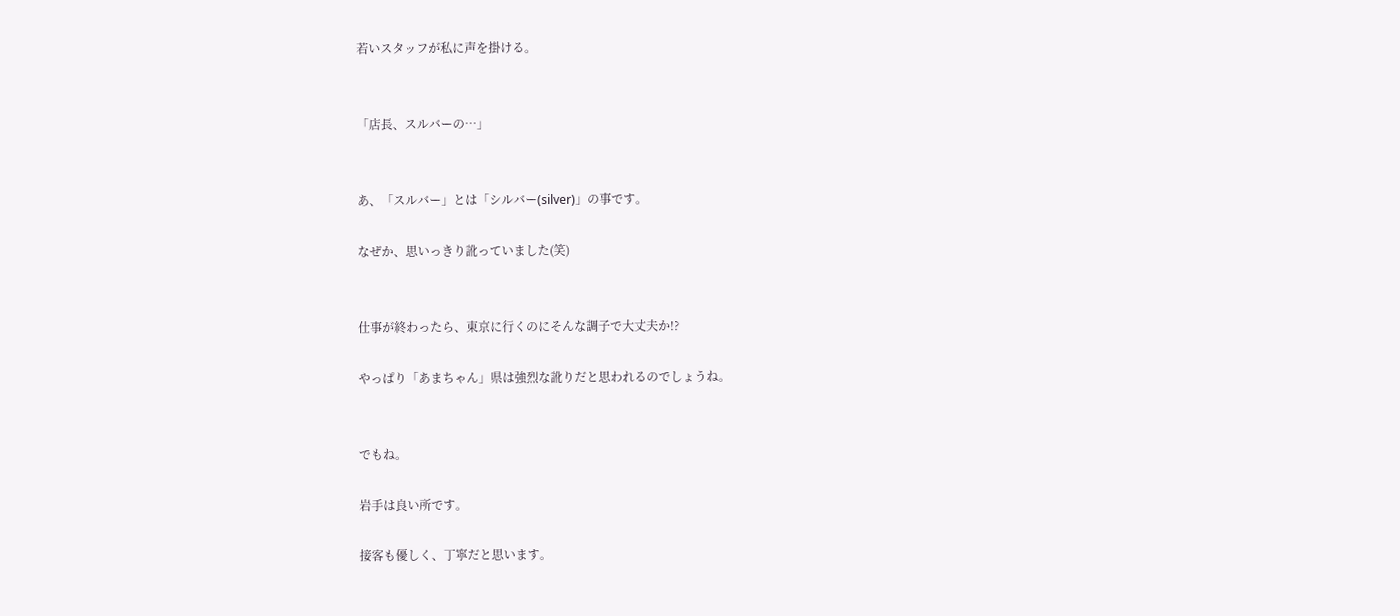若いスタッフが私に声を掛ける。


「店長、スルバーの…」


あ、「スルバー」とは「シルバー(silver)」の事です。

なぜか、思いっきり訛っていました(笑)


仕事が終わったら、東京に行くのにそんな調子で大丈夫か!?

やっぱり「あまちゃん」県は強烈な訛りだと思われるのでしょうね。


でもね。

岩手は良い所です。

接客も優しく、丁寧だと思います。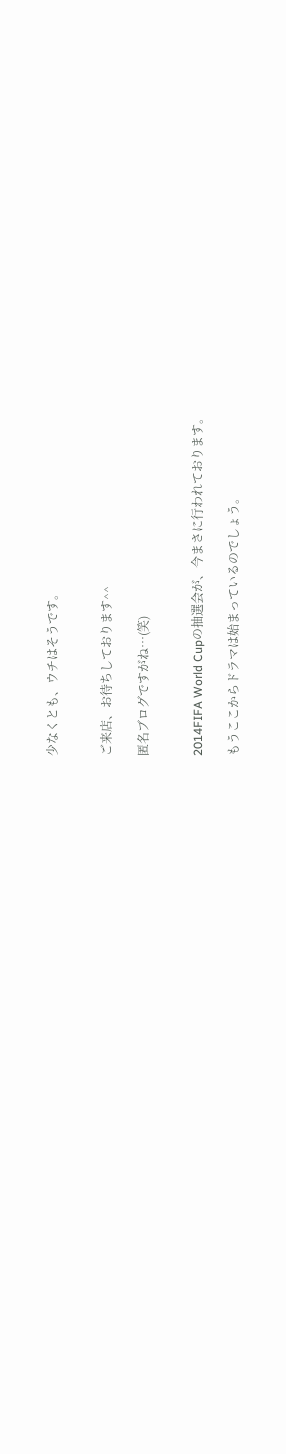少なくとも、ウチはそうです。


ご来店、お待ちしております^^

匿名ブログですがね…(笑)


2014FIFA World Cupの抽選会が、今まさに行われております。

もうここからドラマは始まっているのでしょう。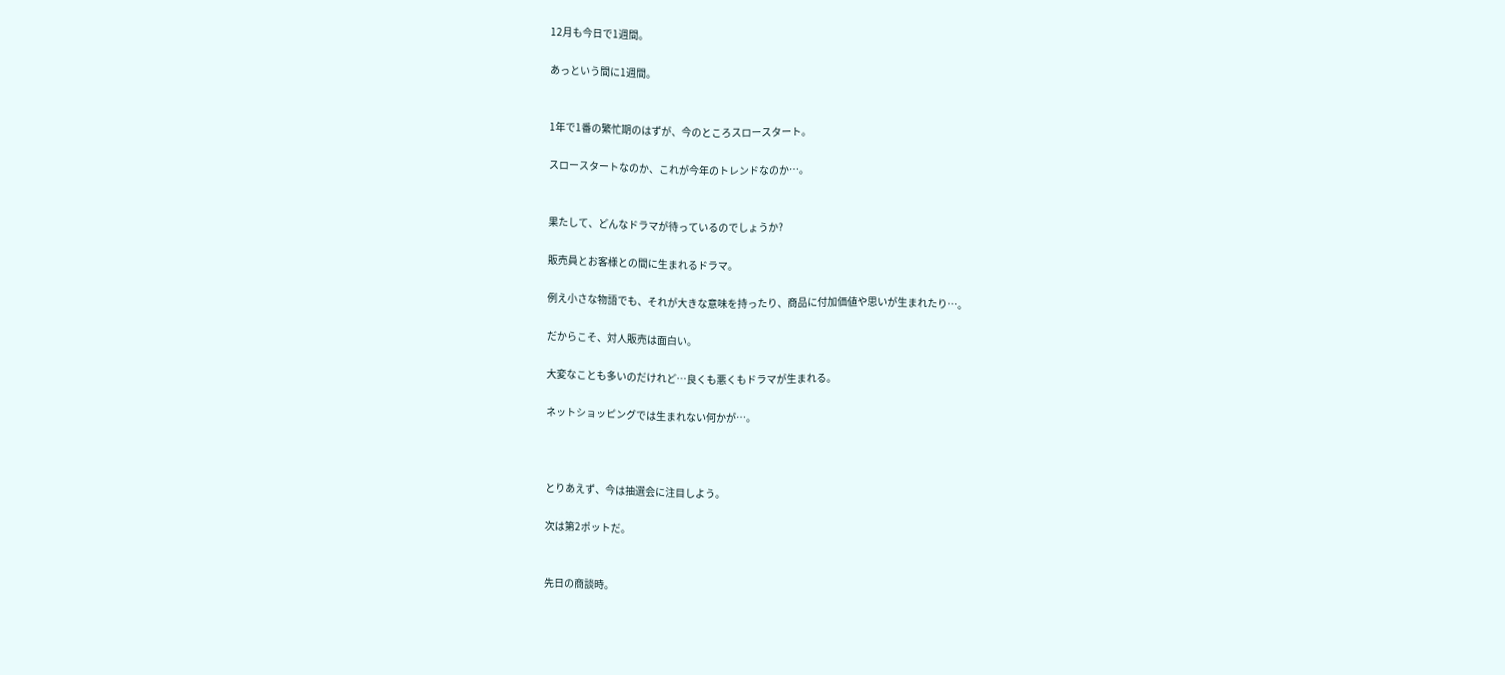12月も今日で1週間。

あっという間に1週間。


1年で1番の繁忙期のはずが、今のところスロースタート。

スロースタートなのか、これが今年のトレンドなのか…。


果たして、どんなドラマが待っているのでしょうか?

販売員とお客様との間に生まれるドラマ。

例え小さな物語でも、それが大きな意味を持ったり、商品に付加価値や思いが生まれたり…。

だからこそ、対人販売は面白い。

大変なことも多いのだけれど…良くも悪くもドラマが生まれる。

ネットショッピングでは生まれない何かが…。



とりあえず、今は抽選会に注目しよう。

次は第2ポットだ。


先日の商談時。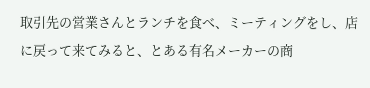取引先の営業さんとランチを食べ、ミーティングをし、店に戻って来てみると、とある有名メーカーの商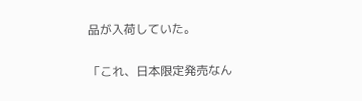品が入荷していた。


「これ、日本限定発売なん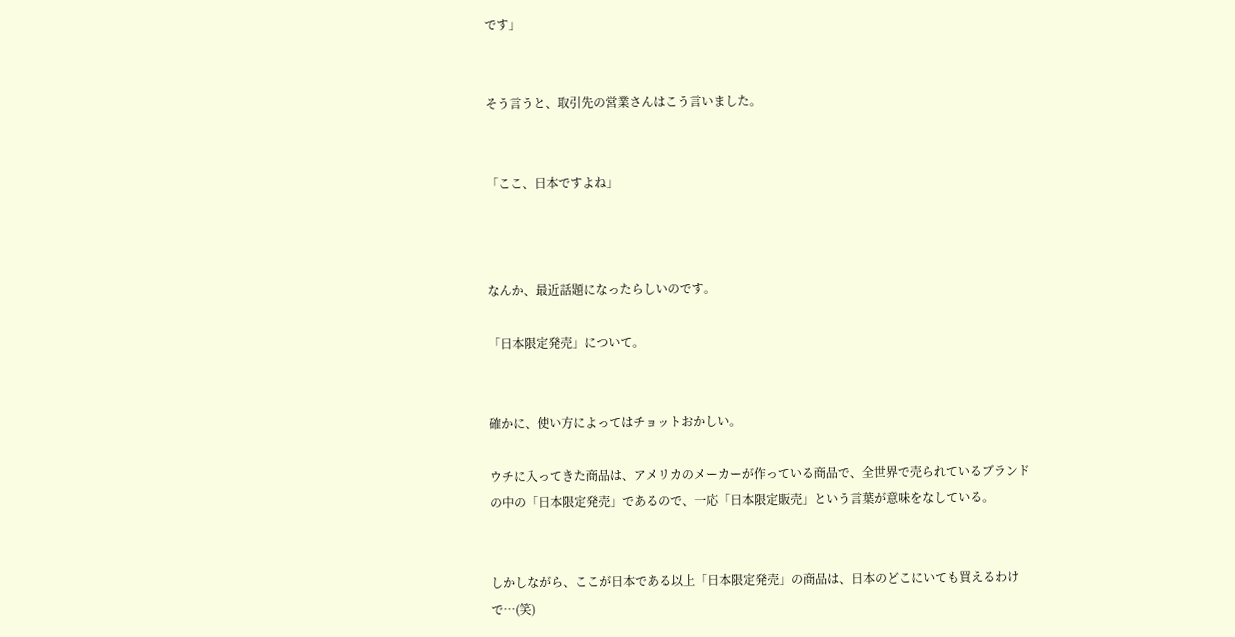です」


そう言うと、取引先の営業さんはこう言いました。


「ここ、日本ですよね」



なんか、最近話題になったらしいのです。

「日本限定発売」について。


確かに、使い方によってはチョットおかしい。

ウチに入ってきた商品は、アメリカのメーカーが作っている商品で、全世界で売られているブランドの中の「日本限定発売」であるので、一応「日本限定販売」という言葉が意味をなしている。


しかしながら、ここが日本である以上「日本限定発売」の商品は、日本のどこにいても買えるわけで…(笑)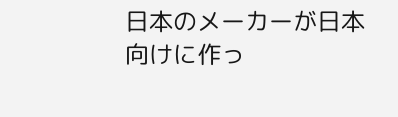日本のメーカーが日本向けに作っ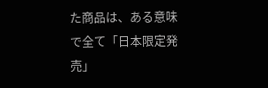た商品は、ある意味で全て「日本限定発売」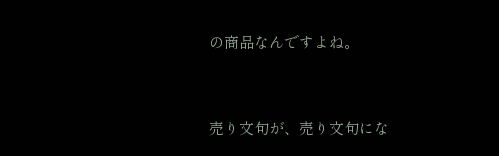の商品なんですよね。



売り文句が、売り文句にな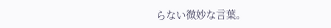らない微妙な言葉。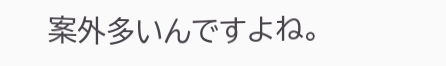案外多いんですよね。